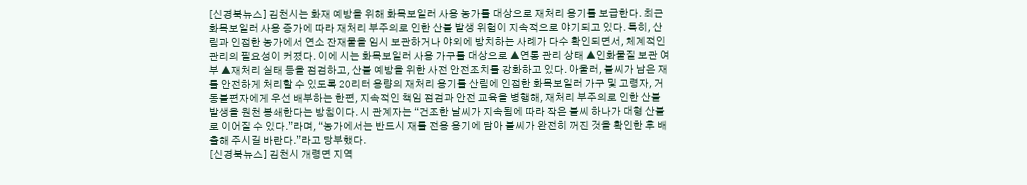[신경북뉴스] 김천시는 화재 예방을 위해 화목보일러 사용 농가를 대상으로 재처리 용기를 보급한다. 최근 화목보일러 사용 증가에 따라 재처리 부주의로 인한 산불 발생 위험이 지속적으로 야기되고 있다. 특히, 산림과 인접한 농가에서 연소 잔재물을 임시 보관하거나 야외에 방치하는 사례가 다수 확인되면서, 체계적인 관리의 필요성이 커졌다. 이에 시는 화목보일러 사용 가구를 대상으로 ▲연통 관리 상태 ▲인화물질 보관 여부 ▲재처리 실태 등을 점검하고, 산불 예방을 위한 사전 안전조치를 강화하고 있다. 아울러, 불씨가 남은 재를 안전하게 처리할 수 있도록 20리터 용량의 재처리 용기를 산림에 인접한 화목보일러 가구 및 고령자, 거동불편자에게 우선 배부하는 한편, 지속적인 책임 점검과 안전 교육을 병행해, 재처리 부주의로 인한 산불 발생을 원천 봉쇄한다는 방침이다. 시 관계자는 “건조한 날씨가 지속됨에 따라 작은 불씨 하나가 대형 산불로 이어질 수 있다.”라며, “농가에서는 반드시 재를 전용 용기에 담아 불씨가 완전히 꺼진 것을 확인한 후 배출해 주시길 바란다.”라고 당부했다.
[신경북뉴스] 김천시 개령면 지역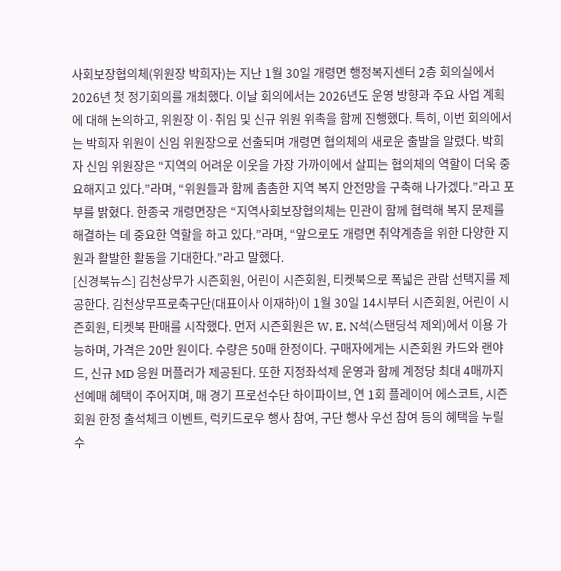사회보장협의체(위원장 박희자)는 지난 1월 30일 개령면 행정복지센터 2층 회의실에서 2026년 첫 정기회의를 개최했다. 이날 회의에서는 2026년도 운영 방향과 주요 사업 계획에 대해 논의하고, 위원장 이·취임 및 신규 위원 위촉을 함께 진행했다. 특히, 이번 회의에서는 박희자 위원이 신임 위원장으로 선출되며 개령면 협의체의 새로운 출발을 알렸다. 박희자 신임 위원장은 “지역의 어려운 이웃을 가장 가까이에서 살피는 협의체의 역할이 더욱 중요해지고 있다.”라며, “위원들과 함께 촘촘한 지역 복지 안전망을 구축해 나가겠다.”라고 포부를 밝혔다. 한종국 개령면장은 “지역사회보장협의체는 민관이 함께 협력해 복지 문제를 해결하는 데 중요한 역할을 하고 있다.”라며, “앞으로도 개령면 취약계층을 위한 다양한 지원과 활발한 활동을 기대한다.”라고 말했다.
[신경북뉴스] 김천상무가 시즌회원, 어린이 시즌회원, 티켓북으로 폭넓은 관람 선택지를 제공한다. 김천상무프로축구단(대표이사 이재하)이 1월 30일 14시부터 시즌회원, 어린이 시즌회원, 티켓북 판매를 시작했다. 먼저 시즌회원은 W, E, N석(스탠딩석 제외)에서 이용 가능하며, 가격은 20만 원이다. 수량은 50매 한정이다. 구매자에게는 시즌회원 카드와 랜야드, 신규 MD 응원 머플러가 제공된다. 또한 지정좌석제 운영과 함께 계정당 최대 4매까지 선예매 혜택이 주어지며, 매 경기 프로선수단 하이파이브, 연 1회 플레이어 에스코트, 시즌회원 한정 출석체크 이벤트, 럭키드로우 행사 참여, 구단 행사 우선 참여 등의 혜택을 누릴 수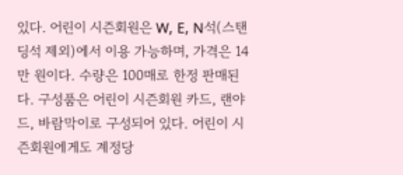있다. 어린이 시즌회원은 W, E, N석(스탠딩석 제외)에서 이용 가능하며, 가격은 14만 원이다. 수량은 100매로 한정 판매된다. 구성품은 어린이 시즌회원 카드, 랜야드, 바람막이로 구성되어 있다. 어린이 시즌회원에게도 계정당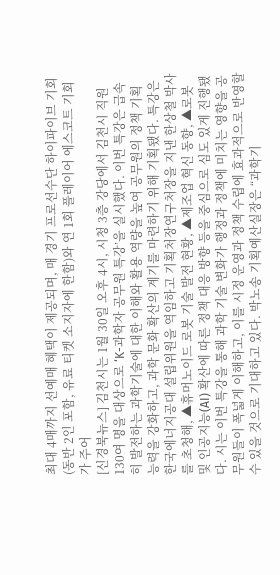최대 4매까지 선예매 혜택이 제공되며, 매 경기 프로선수단 하이파이브 기회(동반 2인 포함, 유료 티켓 소지자에 한함)와 연 1회 플레이어 에스코트 기회가 주어
[신경북뉴스] 김천시는 1월 30일 오후 4시, 시청 3층 강당에서 김천시 직원 130여 명을 대상으로 ‘K-과학자 공무원 특강’을 실시했다. 이번 특강은 급속히 발전하는 과학기술에 대한 이해와 활용 역량을 높여 공무원의 정책 기획 능력을 강화하고, 과학 문화 확산의 계기를 마련하기 위해 기획됐다. 특강은 한국에너지공대 설립위원을 역임하고 기획처장연구처장을 지낸 한상철 박사를 초청해, ▲휴머노이드 로봇 기술 발전 현황, ▲제조업 혁신 동향, ▲로봇 및 인공지능(AI) 확산에 따른 정책 대응 방향 등을 중심으로 심도 있게 진행됐다. 시는 이번 특강을 통해 과학 기술 변화가 행정과 정책에 미치는 영향을 공무원들이 폭넓게 이해하고, 이를 시정 운영과 정책 수립에 효과적으로 반영할 수 있을 것으로 기대하고 있다. 박노송 기획예산실장은 “과학기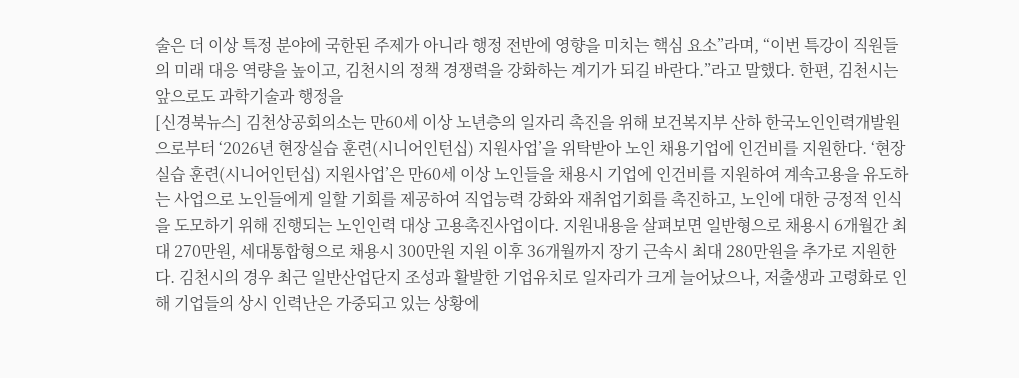술은 더 이상 특정 분야에 국한된 주제가 아니라 행정 전반에 영향을 미치는 핵심 요소”라며, “이번 특강이 직원들의 미래 대응 역량을 높이고, 김천시의 정책 경쟁력을 강화하는 계기가 되길 바란다.”라고 말했다. 한편, 김천시는 앞으로도 과학기술과 행정을
[신경북뉴스] 김천상공회의소는 만60세 이상 노년층의 일자리 촉진을 위해 보건복지부 산하 한국노인인력개발원으로부터 ‘2026년 현장실습 훈련(시니어인턴십) 지원사업’을 위탁받아 노인 채용기업에 인건비를 지원한다. ‘현장실습 훈련(시니어인턴십) 지원사업’은 만60세 이상 노인들을 채용시 기업에 인건비를 지원하여 계속고용을 유도하는 사업으로 노인들에게 일할 기회를 제공하여 직업능력 강화와 재취업기회를 촉진하고, 노인에 대한 긍정적 인식을 도모하기 위해 진행되는 노인인력 대상 고용촉진사업이다. 지원내용을 살펴보면 일반형으로 채용시 6개월간 최대 270만원, 세대통합형으로 채용시 300만원 지원 이후 36개월까지 장기 근속시 최대 280만원을 추가로 지원한다. 김천시의 경우 최근 일반산업단지 조성과 활발한 기업유치로 일자리가 크게 늘어났으나, 저출생과 고령화로 인해 기업들의 상시 인력난은 가중되고 있는 상황에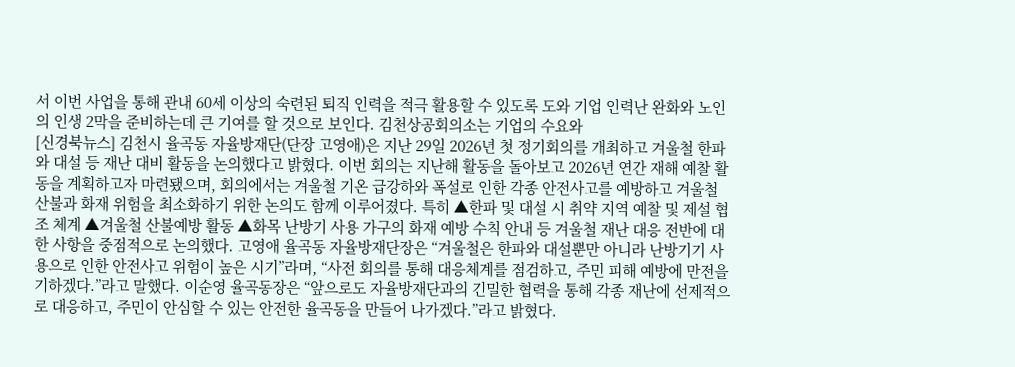서 이번 사업을 통해 관내 60세 이상의 숙련된 퇴직 인력을 적극 활용할 수 있도록 도와 기업 인력난 완화와 노인의 인생 2막을 준비하는데 큰 기여를 할 것으로 보인다. 김천상공회의소는 기업의 수요와
[신경북뉴스] 김천시 율곡동 자율방재단(단장 고영애)은 지난 29일 2026년 첫 정기회의를 개최하고 겨울철 한파와 대설 등 재난 대비 활동을 논의했다고 밝혔다. 이번 회의는 지난해 활동을 돌아보고 2026년 연간 재해 예찰 활동을 계획하고자 마련됐으며, 회의에서는 겨울철 기온 급강하와 폭설로 인한 각종 안전사고를 예방하고 겨울철 산불과 화재 위험을 최소화하기 위한 논의도 함께 이루어졌다. 특히 ▲한파 및 대설 시 취약 지역 예찰 및 제설 협조 체계 ▲겨울철 산불예방 활동 ▲화목 난방기 사용 가구의 화재 예방 수칙 안내 등 겨울철 재난 대응 전반에 대한 사항을 중점적으로 논의했다. 고영애 율곡동 자율방재단장은 “겨울철은 한파와 대설뿐만 아니라 난방기기 사용으로 인한 안전사고 위험이 높은 시기”라며, “사전 회의를 통해 대응체계를 점검하고, 주민 피해 예방에 만전을 기하겠다.”라고 말했다. 이순영 율곡동장은 “앞으로도 자율방재단과의 긴밀한 협력을 통해 각종 재난에 선제적으로 대응하고, 주민이 안심할 수 있는 안전한 율곡동을 만들어 나가겠다.”라고 밝혔다.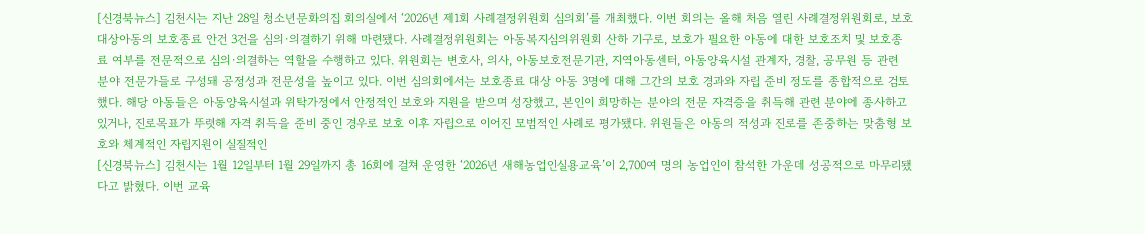[신경북뉴스] 김천시는 지난 28일 청소년문화의집 회의실에서 ‘2026년 제1회 사례결정위원회 심의회’를 개최했다. 이번 회의는 올해 처음 열린 사례결정위원회로, 보호대상아동의 보호종료 안건 3건을 심의·의결하기 위해 마련됐다. 사례결정위원회는 아동복지심의위원회 산하 기구로, 보호가 필요한 아동에 대한 보호조치 및 보호종료 여부를 전문적으로 심의·의결하는 역할을 수행하고 있다. 위원회는 변호사, 의사, 아동보호전문기관, 지역아동센터, 아동양육시설 관계자, 경찰, 공무원 등 관련 분야 전문가들로 구성돼 공정성과 전문성을 높이고 있다. 이번 심의회에서는 보호종료 대상 아동 3명에 대해 그간의 보호 경과와 자립 준비 정도를 종합적으로 검토했다. 해당 아동들은 아동양육시설과 위탁가정에서 안정적인 보호와 지원을 받으며 성장했고, 본인이 희망하는 분야의 전문 자격증을 취득해 관련 분야에 종사하고 있거나, 진로목표가 뚜렷해 자격 취득을 준비 중인 경우로 보호 이후 자립으로 이어진 모범적인 사례로 평가됐다. 위원들은 아동의 적성과 진로를 존중하는 맞춤형 보호와 체계적인 자립지원이 실질적인
[신경북뉴스] 김천시는 1월 12일부터 1월 29일까지 총 16회에 걸쳐 운영한 ‘2026년 새해농업인실용교육’이 2,700여 명의 농업인이 참석한 가운데 성공적으로 마무리됐다고 밝혔다. 이번 교육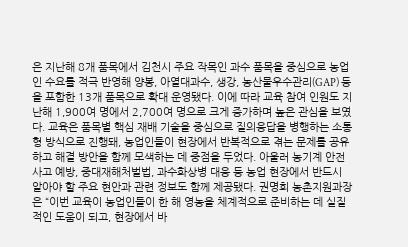은 지난해 8개 품목에서 김천시 주요 작목인 과수 품목을 중심으로 농업인 수요를 적극 반영해 양봉, 아열대과수, 생강, 농산물우수관리(GAP) 등을 포함한 13개 품목으로 확대 운영됐다. 이에 따라 교육 참여 인원도 지난해 1,900여 명에서 2,700여 명으로 크게 증가하며 높은 관심을 보였다. 교육은 품목별 핵심 재배 기술을 중심으로 질의응답을 병행하는 소통형 방식으로 진행돼, 농업인들이 현장에서 반복적으로 겪는 문제를 공유하고 해결 방안을 함께 모색하는 데 중점을 두었다. 아울러 농기계 안전사고 예방, 중대재해처벌법, 과수화상병 대응 등 농업 현장에서 반드시 알아야 할 주요 현안과 관련 정보도 함께 제공됐다. 권명희 농촌지원과장은 “이번 교육이 농업인들이 한 해 영농을 체계적으로 준비하는 데 실질적인 도움이 되고, 현장에서 바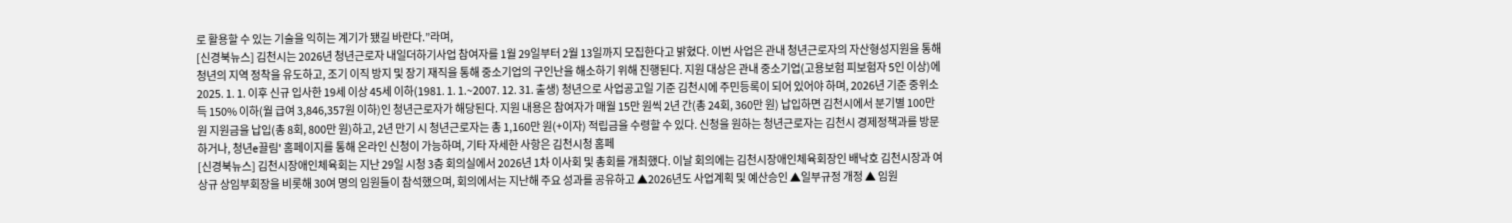로 활용할 수 있는 기술을 익히는 계기가 됐길 바란다.”라며,
[신경북뉴스] 김천시는 2026년 청년근로자 내일더하기사업 참여자를 1월 29일부터 2월 13일까지 모집한다고 밝혔다. 이번 사업은 관내 청년근로자의 자산형성지원을 통해 청년의 지역 정착을 유도하고, 조기 이직 방지 및 장기 재직을 통해 중소기업의 구인난을 해소하기 위해 진행된다. 지원 대상은 관내 중소기업(고용보험 피보험자 5인 이상)에 2025. 1. 1. 이후 신규 입사한 19세 이상 45세 이하(1981. 1. 1.~2007. 12. 31. 출생) 청년으로 사업공고일 기준 김천시에 주민등록이 되어 있어야 하며, 2026년 기준 중위소득 150% 이하(월 급여 3,846,357원 이하)인 청년근로자가 해당된다. 지원 내용은 참여자가 매월 15만 원씩 2년 간(총 24회, 360만 원) 납입하면 김천시에서 분기별 100만 원 지원금을 납입(총 8회, 800만 원)하고, 2년 만기 시 청년근로자는 총 1,160만 원(+이자) 적립금을 수령할 수 있다. 신청을 원하는 청년근로자는 김천시 경제정책과를 방문하거나, 청년e끌림' 홈페이지를 통해 온라인 신청이 가능하며, 기타 자세한 사항은 김천시청 홈페
[신경북뉴스] 김천시장애인체육회는 지난 29일 시청 3층 회의실에서 2026년 1차 이사회 및 총회를 개최했다. 이날 회의에는 김천시장애인체육회장인 배낙호 김천시장과 여상규 상임부회장을 비롯해 30여 명의 임원들이 참석했으며, 회의에서는 지난해 주요 성과를 공유하고 ▲2026년도 사업계획 및 예산승인 ▲일부규정 개정 ▲ 임원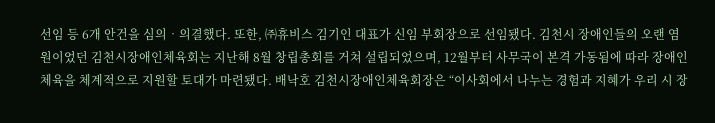선임 등 6개 안건을 심의‧의결했다. 또한, ㈜휴비스 김기인 대표가 신임 부회장으로 선임됐다. 김천시 장애인들의 오랜 염원이었던 김천시장애인체육회는 지난해 8월 창립총회를 거쳐 설립되었으며, 12월부터 사무국이 본격 가동됨에 따라 장애인 체육을 체계적으로 지원할 토대가 마련됐다. 배낙호 김천시장애인체육회장은 “이사회에서 나누는 경험과 지혜가 우리 시 장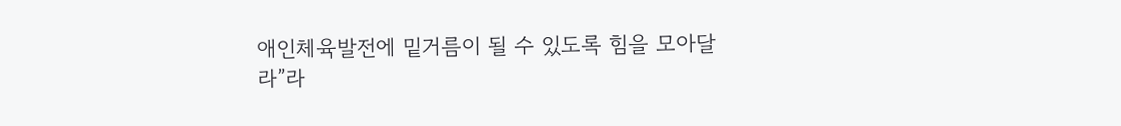애인체육발전에 밑거름이 될 수 있도록 힘을 모아달라”라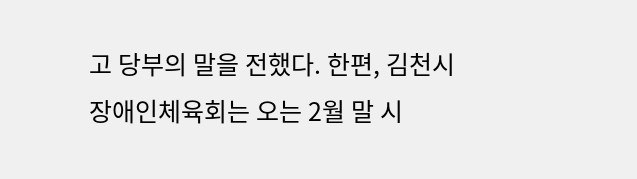고 당부의 말을 전했다. 한편, 김천시장애인체육회는 오는 2월 말 시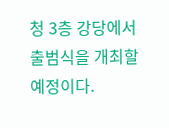청 3층 강당에서 출범식을 개최할 예정이다.